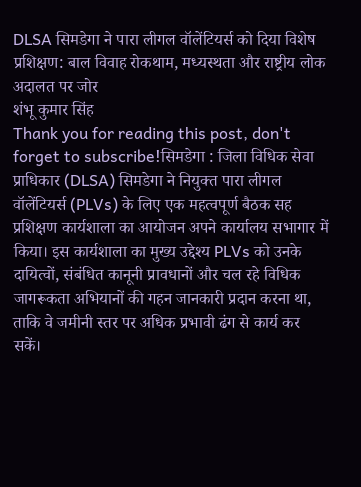DLSA सिमडेगा ने पारा लीगल वॉलेंटियर्स को दिया विशेष प्रशिक्षण: बाल विवाह रोकथाम, मध्यस्थता और राष्ट्रीय लोक अदालत पर जोर
शंभू कुमार सिंह
Thank you for reading this post, don't forget to subscribe!सिमडेगा : जिला विधिक सेवा प्राधिकार (DLSA) सिमडेगा ने नियुक्त पारा लीगल वॉलेंटियर्स (PLVs) के लिए एक महत्वपूर्ण बैठक सह प्रशिक्षण कार्यशाला का आयोजन अपने कार्यालय सभागार में किया। इस कार्यशाला का मुख्य उद्देश्य PLVs को उनके दायित्वों, संबंधित कानूनी प्रावधानों और चल रहे विधिक जागरूकता अभियानों की गहन जानकारी प्रदान करना था, ताकि वे जमीनी स्तर पर अधिक प्रभावी ढंग से कार्य कर सकें।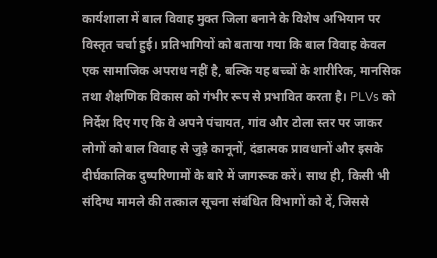कार्यशाला में बाल विवाह मुक्त जिला बनाने के विशेष अभियान पर विस्तृत चर्चा हुई। प्रतिभागियों को बताया गया कि बाल विवाह केवल एक सामाजिक अपराध नहीं है, बल्कि यह बच्चों के शारीरिक, मानसिक तथा शैक्षणिक विकास को गंभीर रूप से प्रभावित करता है। PLVs को निर्देश दिए गए कि वे अपने पंचायत, गांव और टोला स्तर पर जाकर लोगों को बाल विवाह से जुड़े कानूनों, दंडात्मक प्रावधानों और इसके दीर्घकालिक दुष्परिणामों के बारे में जागरूक करें। साथ ही, किसी भी संदिग्ध मामले की तत्काल सूचना संबंधित विभागों को दें, जिससे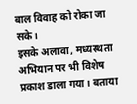बाल विवाह को रोका जा सके।
इसके अलावा, मध्यस्थता अभियान पर भी विशेष प्रकाश डाला गया। बताया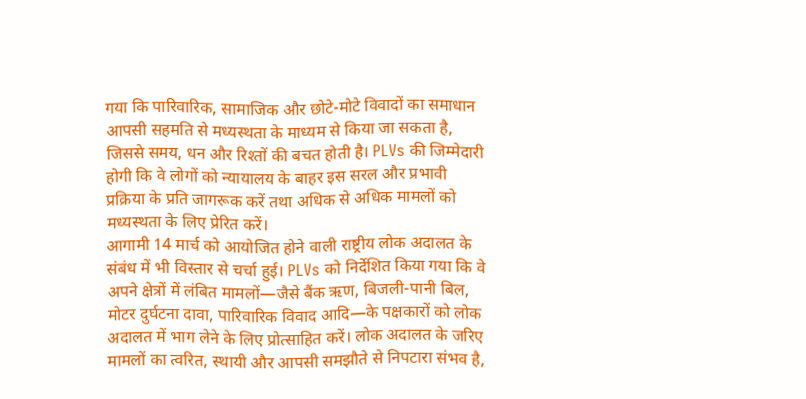गया कि पारिवारिक, सामाजिक और छोटे-मोटे विवादों का समाधान आपसी सहमति से मध्यस्थता के माध्यम से किया जा सकता है, जिससे समय, धन और रिश्तों की बचत होती है। PLVs की जिम्मेदारी होगी कि वे लोगों को न्यायालय के बाहर इस सरल और प्रभावी प्रक्रिया के प्रति जागरूक करें तथा अधिक से अधिक मामलों को मध्यस्थता के लिए प्रेरित करें।
आगामी 14 मार्च को आयोजित होने वाली राष्ट्रीय लोक अदालत के संबंध में भी विस्तार से चर्चा हुई। PLVs को निर्देशित किया गया कि वे अपने क्षेत्रों में लंबित मामलों—जैसे बैंक ऋण, बिजली-पानी बिल, मोटर दुर्घटना दावा, पारिवारिक विवाद आदि—के पक्षकारों को लोक अदालत में भाग लेने के लिए प्रोत्साहित करें। लोक अदालत के जरिए मामलों का त्वरित, स्थायी और आपसी समझौते से निपटारा संभव है,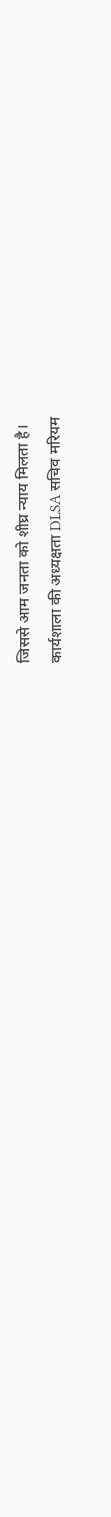जिससे आम जनता को शीघ्र न्याय मिलता है।
कार्यशाला की अध्यक्षता DLSA सचिव मरियम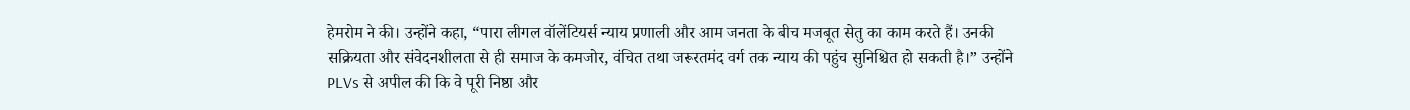हेमरोम ने की। उन्होंने कहा, “पारा लीगल वॉलेंटियर्स न्याय प्रणाली और आम जनता के बीच मजबूत सेतु का काम करते हैं। उनकी सक्रियता और संवेदनशीलता से ही समाज के कमजोर, वंचित तथा जरूरतमंद वर्ग तक न्याय की पहुंच सुनिश्चित हो सकती है।” उन्होंने PLVs से अपील की कि वे पूरी निष्ठा और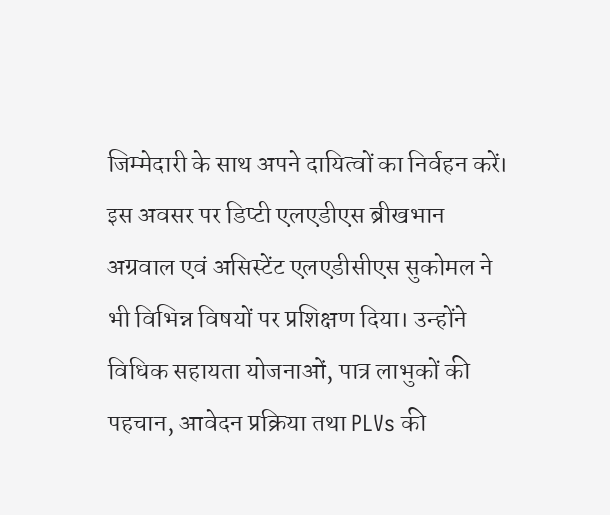जिम्मेदारी के साथ अपने दायित्वों का निर्वहन करें।
इस अवसर पर डिप्टी एलएडीएस ब्रीखभान अग्रवाल एवं असिस्टेंट एलएडीसीएस सुकोमल ने भी विभिन्न विषयों पर प्रशिक्षण दिया। उन्होंने विधिक सहायता योजनाओं, पात्र लाभुकों की पहचान, आवेदन प्रक्रिया तथा PLVs की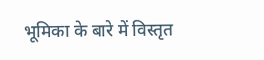भूमिका के बारे में विस्तृत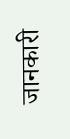जानकारी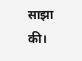साझा की।